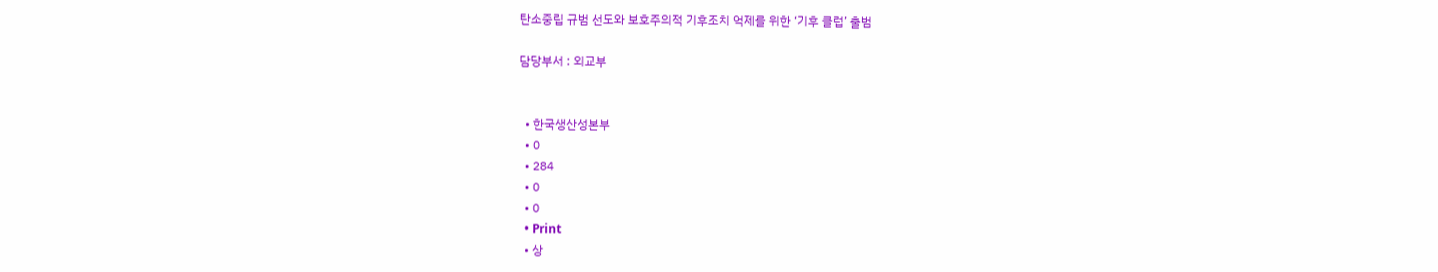탄소중립 규범 선도와 보호주의적 기후조치 억제를 위한 ‘기후 클럽’ 출범

담당부서 : 외교부


  • 한국생산성본부
  • 0
  • 284
  • 0
  • 0
  • Print
  • 상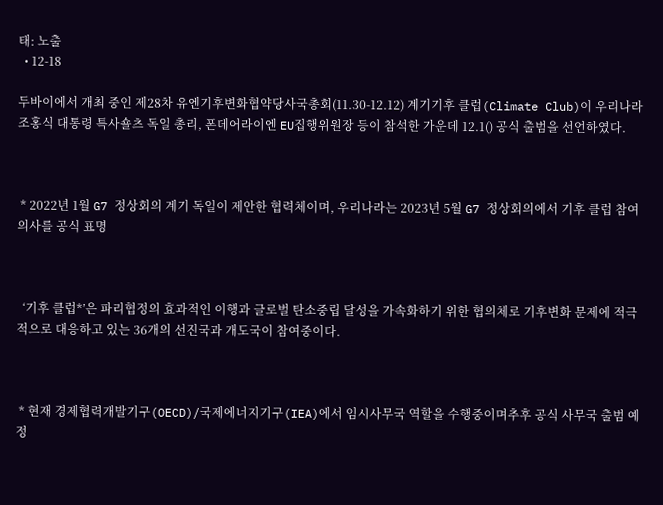태: 노출
  • 12-18

두바이에서 개최 중인 제28차 유엔기후변화협약당사국총회(11.30-12.12) 계기기후 클럽(Climate Club)이 우리나라 조홍식 대통령 특사숄츠 독일 총리, 폰데어라이엔 EU집행위원장 등이 참석한 가운데 12.1() 공식 출범을 선언하였다.



 * 2022년 1월 G7 정상회의 계기 독일이 제안한 협력체이며, 우리나라는 2023년 5월 G7 정상회의에서 기후 클럽 참여 의사를 공식 표명



  ‘기후 클럽*’은 파리협정의 효과적인 이행과 글로벌 탄소중립 달성을 가속화하기 위한 협의체로 기후변화 문제에 적극적으로 대응하고 있는 36개의 선진국과 개도국이 참여중이다.



 * 현재 경제협력개발기구(OECD)/국제에너지기구(IEA)에서 임시사무국 역할을 수행중이며추후 공식 사무국 출범 예정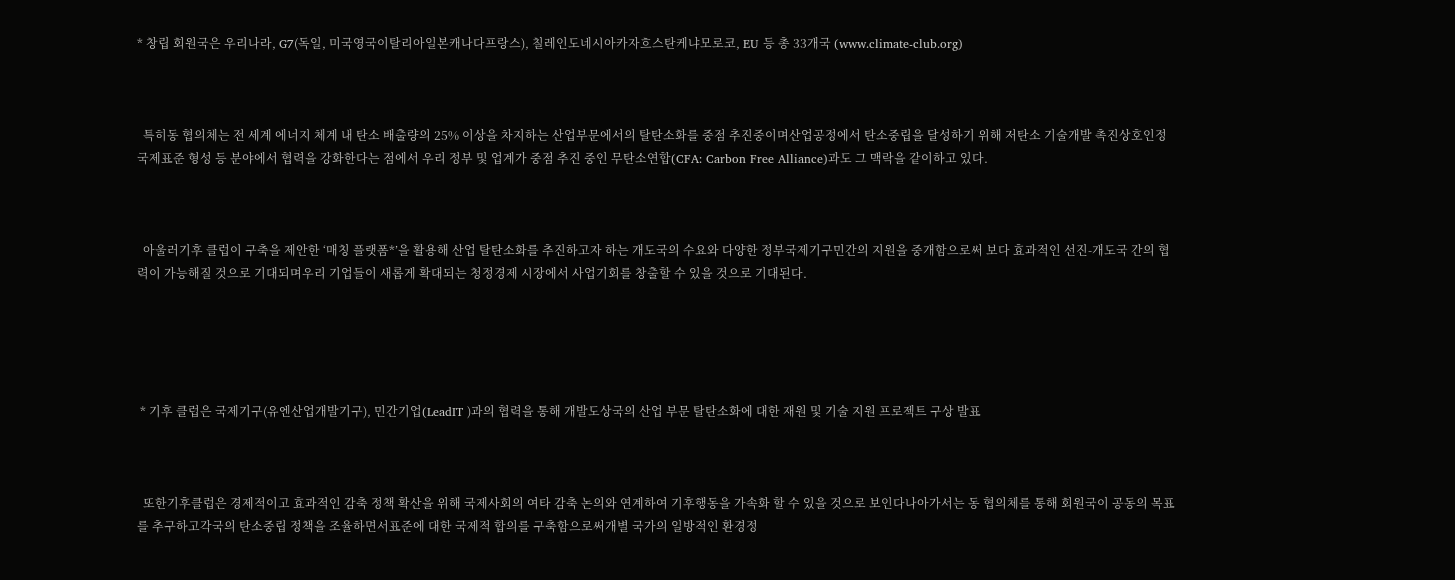* 창립 회원국은 우리나라, G7(독일, 미국영국이탈리아일본캐나다프랑스), 칠레인도네시아카자흐스탄케냐모로코, EU 등 총 33개국 (www.climate-club.org)



  특히동 협의체는 전 세계 에너지 체계 내 탄소 배출량의 25% 이상을 차지하는 산업부문에서의 탈탄소화를 중점 추진중이며산업공정에서 탄소중립을 달성하기 위해 저탄소 기술개발 촉진상호인정국제표준 형성 등 분야에서 협력을 강화한다는 점에서 우리 정부 및 업계가 중점 추진 중인 무탄소연합(CFA: Carbon Free Alliance)과도 그 맥락을 같이하고 있다.



  아울러기후 클럽이 구축을 제안한 ‘매칭 플랫폼*’을 활용해 산업 탈탄소화를 추진하고자 하는 개도국의 수요와 다양한 정부국제기구민간의 지원을 중개함으로써 보다 효과적인 선진-개도국 간의 협력이 가능해질 것으로 기대되며우리 기업들이 새롭게 확대되는 청정경제 시장에서 사업기회를 창출할 수 있을 것으로 기대된다.





 * 기후 클럽은 국제기구(유엔산업개발기구), 민간기업(LeadIT )과의 협력을 통해 개발도상국의 산업 부문 탈탄소화에 대한 재원 및 기술 지원 프로젝트 구상 발표



  또한기후클럽은 경제적이고 효과적인 감축 정책 확산을 위해 국제사회의 여타 감축 논의와 연계하여 기후행동을 가속화 할 수 있을 것으로 보인다나아가서는 동 협의체를 통해 회원국이 공동의 목표를 추구하고각국의 탄소중립 정책을 조율하면서표준에 대한 국제적 합의를 구축함으로써개별 국가의 일방적인 환경정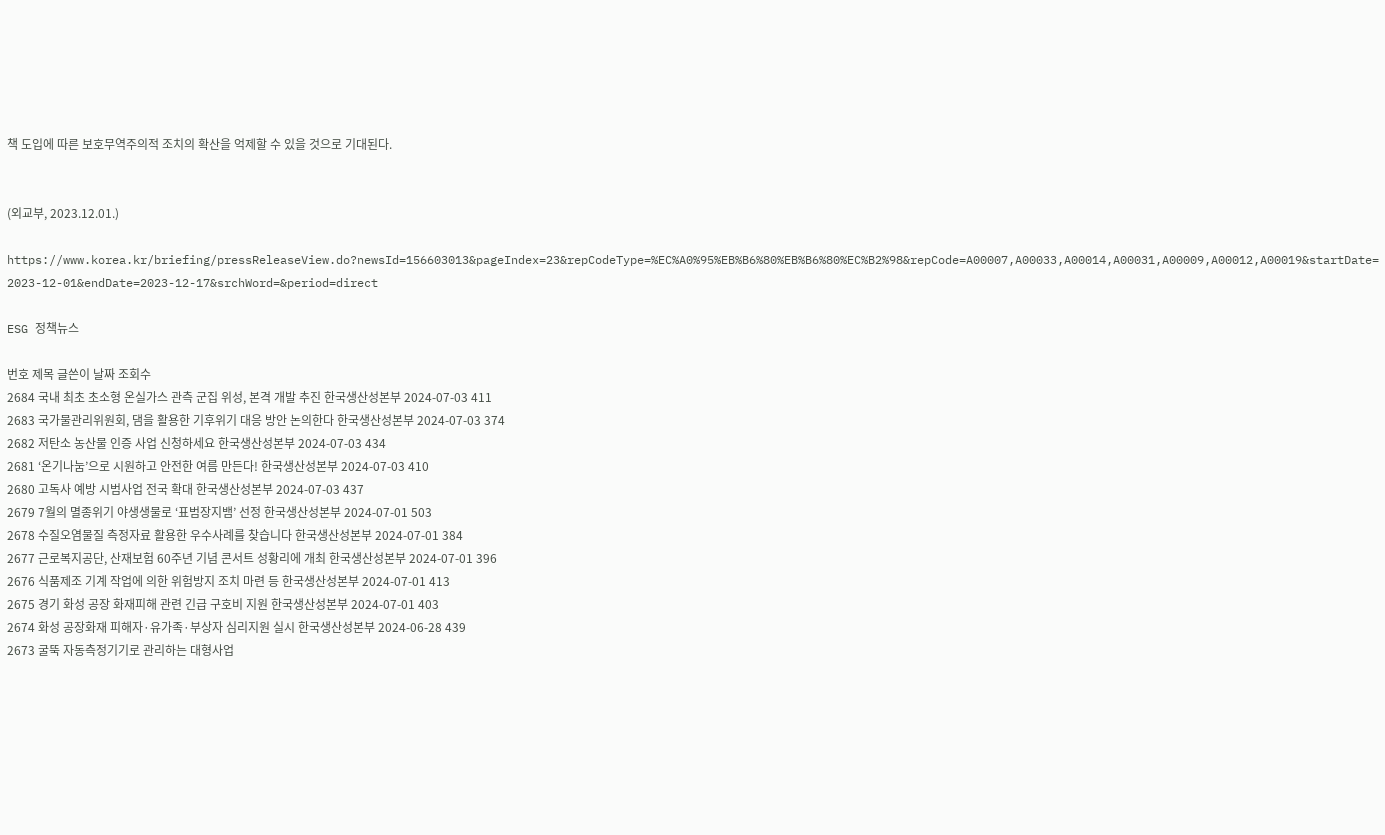책 도입에 따른 보호무역주의적 조치의 확산을 억제할 수 있을 것으로 기대된다.


(외교부, 2023.12.01.)

https://www.korea.kr/briefing/pressReleaseView.do?newsId=156603013&pageIndex=23&repCodeType=%EC%A0%95%EB%B6%80%EB%B6%80%EC%B2%98&repCode=A00007,A00033,A00014,A00031,A00009,A00012,A00019&startDate=2023-12-01&endDate=2023-12-17&srchWord=&period=direct

ESG 정책뉴스

번호 제목 글쓴이 날짜 조회수
2684 국내 최초 초소형 온실가스 관측 군집 위성, 본격 개발 추진 한국생산성본부 2024-07-03 411
2683 국가물관리위원회, 댐을 활용한 기후위기 대응 방안 논의한다 한국생산성본부 2024-07-03 374
2682 저탄소 농산물 인증 사업 신청하세요 한국생산성본부 2024-07-03 434
2681 ‘온기나눔’으로 시원하고 안전한 여름 만든다! 한국생산성본부 2024-07-03 410
2680 고독사 예방 시범사업 전국 확대 한국생산성본부 2024-07-03 437
2679 7월의 멸종위기 야생생물로 ‘표범장지뱀’ 선정 한국생산성본부 2024-07-01 503
2678 수질오염물질 측정자료 활용한 우수사례를 찾습니다 한국생산성본부 2024-07-01 384
2677 근로복지공단, 산재보험 60주년 기념 콘서트 성황리에 개최 한국생산성본부 2024-07-01 396
2676 식품제조 기계 작업에 의한 위험방지 조치 마련 등 한국생산성본부 2024-07-01 413
2675 경기 화성 공장 화재피해 관련 긴급 구호비 지원 한국생산성본부 2024-07-01 403
2674 화성 공장화재 피해자·유가족·부상자 심리지원 실시 한국생산성본부 2024-06-28 439
2673 굴뚝 자동측정기기로 관리하는 대형사업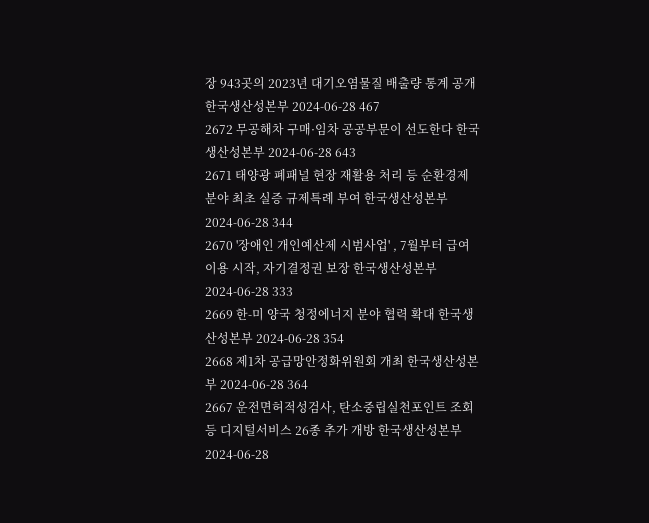장 943곳의 2023년 대기오염물질 배출량 통계 공개 한국생산성본부 2024-06-28 467
2672 무공해차 구매·임차 공공부문이 선도한다 한국생산성본부 2024-06-28 643
2671 태양광 폐패널 현장 재활용 처리 등 순환경제 분야 최초 실증 규제특례 부여 한국생산성본부 2024-06-28 344
2670 '장애인 개인예산제 시범사업' , 7월부터 급여 이용 시작, 자기결정권 보장 한국생산성본부 2024-06-28 333
2669 한-미 양국 청정에너지 분야 협력 확대 한국생산성본부 2024-06-28 354
2668 제1차 공급망안정화위원회 개최 한국생산성본부 2024-06-28 364
2667 운전면허적성검사, 탄소중립실천포인트 조회 등 디지털서비스 26종 추가 개방 한국생산성본부 2024-06-28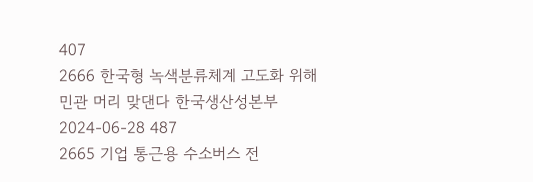407
2666 한국형 녹색분류체계 고도화 위해 민관 머리 맞댄다 한국생산성본부 2024-06-28 487
2665 기업 통근용 수소버스 전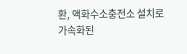환, 액화수소충전소 설치로 가속화된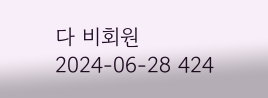다 비회원 2024-06-28 424